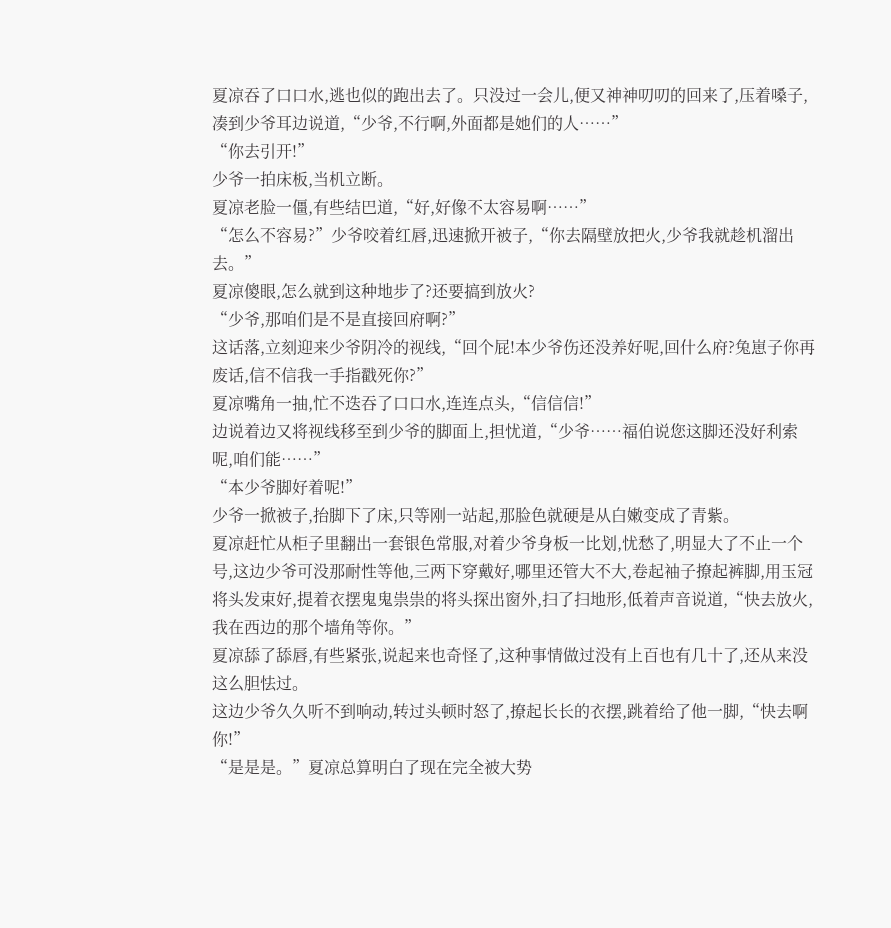夏凉吞了口口水,逃也似的跑出去了。只没过一会儿,便又神神叨叨的回来了,压着嗓子,凑到少爷耳边说道,“少爷,不行啊,外面都是她们的人……”
“你去引开!”
少爷一拍床板,当机立断。
夏凉老脸一僵,有些结巴道,“好,好像不太容易啊……”
“怎么不容易?”少爷咬着红唇,迅速掀开被子,“你去隔壁放把火,少爷我就趁机溜出去。”
夏凉傻眼,怎么就到这种地步了?还要搞到放火?
“少爷,那咱们是不是直接回府啊?”
这话落,立刻迎来少爷阴冷的视线,“回个屁!本少爷伤还没养好呢,回什么府?兔崽子你再废话,信不信我一手指戳死你?”
夏凉嘴角一抽,忙不迭吞了口口水,连连点头,“信信信!”
边说着边又将视线移至到少爷的脚面上,担忧道,“少爷……福伯说您这脚还没好利索呢,咱们能……”
“本少爷脚好着呢!”
少爷一掀被子,抬脚下了床,只等刚一站起,那脸色就硬是从白嫩变成了青紫。
夏凉赶忙从柜子里翻出一套银色常服,对着少爷身板一比划,忧愁了,明显大了不止一个号,这边少爷可没那耐性等他,三两下穿戴好,哪里还管大不大,卷起袖子撩起裤脚,用玉冠将头发束好,提着衣摆鬼鬼祟祟的将头探出窗外,扫了扫地形,低着声音说道,“快去放火,我在西边的那个墙角等你。”
夏凉舔了舔唇,有些紧张,说起来也奇怪了,这种事情做过没有上百也有几十了,还从来没这么胆怯过。
这边少爷久久听不到响动,转过头顿时怒了,撩起长长的衣摆,跳着给了他一脚,“快去啊你!”
“是是是。”夏凉总算明白了现在完全被大势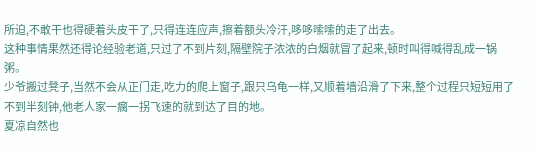所迫,不敢干也得硬着头皮干了,只得连连应声,擦着额头冷汗,哆哆嗦嗦的走了出去。
这种事情果然还得论经验老道,只过了不到片刻,隔壁院子浓浓的白烟就冒了起来,顿时叫得喊得乱成一锅粥。
少爷搬过凳子,当然不会从正门走,吃力的爬上窗子,跟只乌龟一样,又顺着墙沿滑了下来,整个过程只短短用了不到半刻钟,他老人家一瘸一拐飞速的就到达了目的地。
夏凉自然也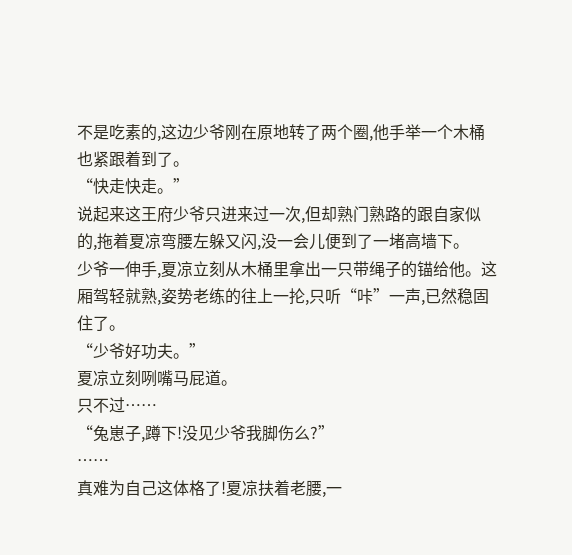不是吃素的,这边少爷刚在原地转了两个圈,他手举一个木桶也紧跟着到了。
“快走快走。”
说起来这王府少爷只进来过一次,但却熟门熟路的跟自家似的,拖着夏凉弯腰左躲又闪,没一会儿便到了一堵高墙下。
少爷一伸手,夏凉立刻从木桶里拿出一只带绳子的锚给他。这厢驾轻就熟,姿势老练的往上一抡,只听“咔”一声,已然稳固住了。
“少爷好功夫。”
夏凉立刻咧嘴马屁道。
只不过……
“兔崽子,蹲下!没见少爷我脚伤么?”
……
真难为自己这体格了!夏凉扶着老腰,一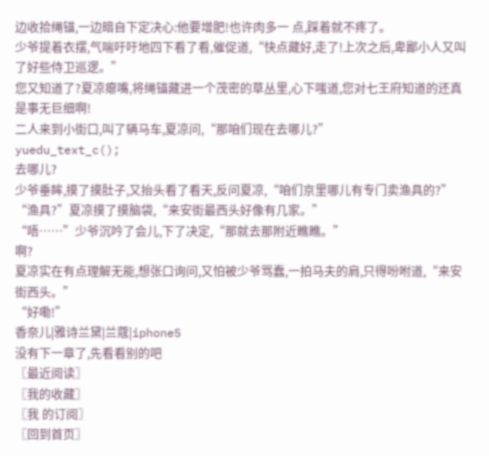边收拾绳锚,一边暗自下定决心:他要增肥!也许肉多一 点,踩着就不疼了。
少爷提着衣摆,气喘吁吁地四下看了看,催促道,“快点藏好,走了!上次之后,卑鄙小人又叫了好些侍卫巡逻。”
您又知道了?夏凉瘪嘴,将绳锚藏进一个茂密的草丛里,心下嗤道,您对七王府知道的还真是事无巨细啊!
二人来到小街口,叫了辆马车,夏凉问,“那咱们现在去哪儿?”
yuedu_text_c();
去哪儿?
少爷垂眸,摸了摸肚子,又抬头看了看天,反问夏凉,“咱们京里哪儿有专门卖渔具的?”
“渔具?”夏凉摸了摸脑袋,“来安街最西头好像有几家。”
“唔……”少爷沉吟了会儿,下了决定,“那就去那附近瞧瞧。”
啊?
夏凉实在有点理解无能,想张口询问,又怕被少爷骂蠢,一拍马夫的肩,只得吩咐道,“来安街西头。”
“好嘞!”
香奈儿|雅诗兰黛|兰蔻|iphone5
没有下一章了,先看看别的吧
〖最近阅读〗
〖我的收藏〗
〖我 的订阅〗
〖回到首页〗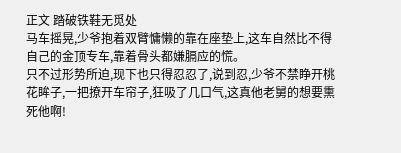正文 踏破铁鞋无觅处
马车摇晃,少爷抱着双臂慵懒的靠在座垫上,这车自然比不得自己的金顶专车,靠着骨头都嫌膈应的慌。
只不过形势所迫,现下也只得忍忍了,说到忍,少爷不禁睁开桃花眸子,一把撩开车帘子,狂吸了几口气,这真他老舅的想要熏死他啊!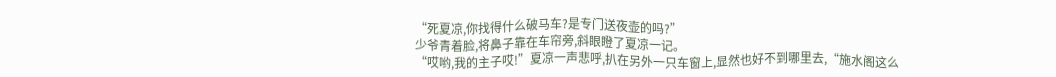“死夏凉,你找得什么破马车?是专门送夜壶的吗?”
少爷青着脸,将鼻子靠在车帘旁,斜眼瞪了夏凉一记。
“哎哟,我的主子哎!”夏凉一声悲呼,扒在另外一只车窗上,显然也好不到哪里去,“施水阁这么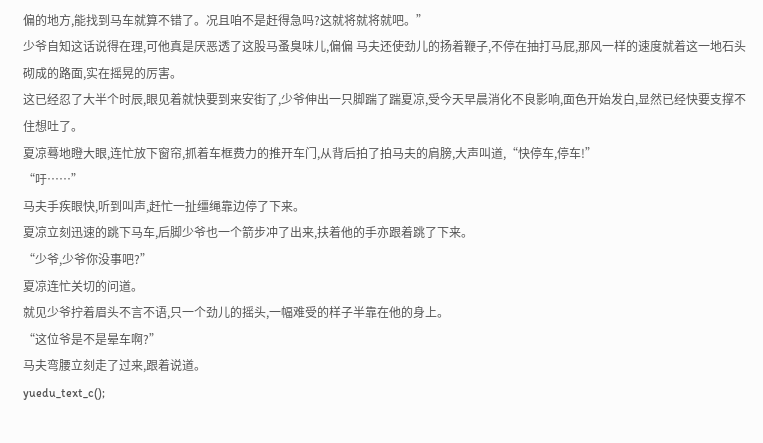偏的地方,能找到马车就算不错了。况且咱不是赶得急吗?这就将就将就吧。”
少爷自知这话说得在理,可他真是厌恶透了这股马蚤臭味儿,偏偏 马夫还使劲儿的扬着鞭子,不停在抽打马屁,那风一样的速度就着这一地石头砌成的路面,实在摇晃的厉害。
这已经忍了大半个时辰,眼见着就快要到来安街了,少爷伸出一只脚踹了踹夏凉,受今天早晨消化不良影响,面色开始发白,显然已经快要支撑不住想吐了。
夏凉蓦地瞪大眼,连忙放下窗帘,抓着车框费力的推开车门,从背后拍了拍马夫的肩膀,大声叫道,“快停车,停车!”
“吁……”
马夫手疾眼快,听到叫声,赶忙一扯缰绳靠边停了下来。
夏凉立刻迅速的跳下马车,后脚少爷也一个箭步冲了出来,扶着他的手亦跟着跳了下来。
“少爷,少爷你没事吧?”
夏凉连忙关切的问道。
就见少爷拧着眉头不言不语,只一个劲儿的摇头,一幅难受的样子半靠在他的身上。
“这位爷是不是晕车啊?”
马夫弯腰立刻走了过来,跟着说道。
yuedu_text_c();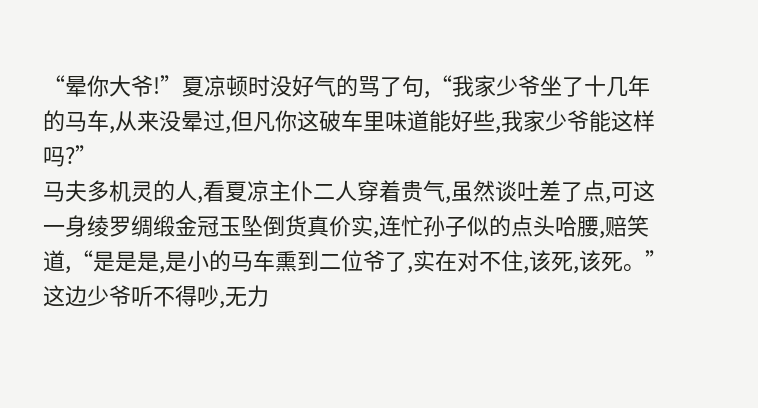“晕你大爷!”夏凉顿时没好气的骂了句,“我家少爷坐了十几年的马车,从来没晕过,但凡你这破车里味道能好些,我家少爷能这样吗?”
马夫多机灵的人,看夏凉主仆二人穿着贵气,虽然谈吐差了点,可这一身绫罗绸缎金冠玉坠倒货真价实,连忙孙子似的点头哈腰,赔笑道,“是是是,是小的马车熏到二位爷了,实在对不住,该死,该死。”
这边少爷听不得吵,无力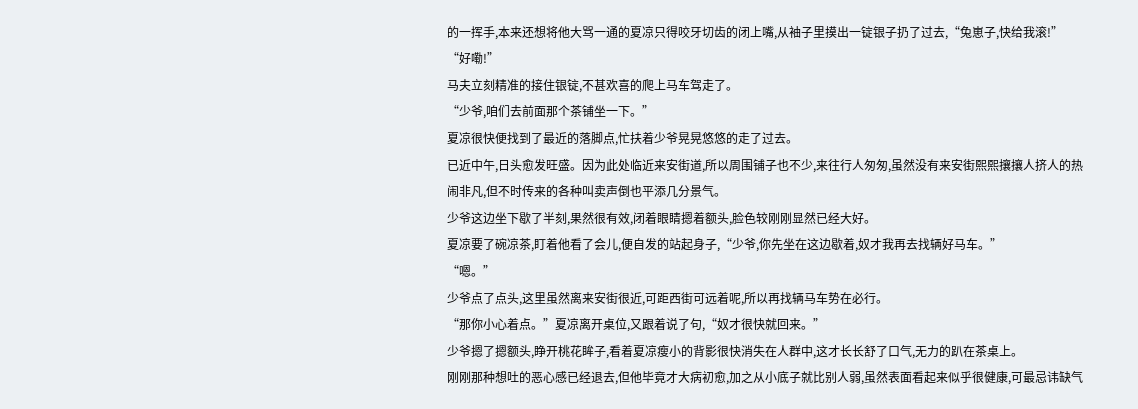的一挥手,本来还想将他大骂一通的夏凉只得咬牙切齿的闭上嘴,从袖子里摸出一锭银子扔了过去,“兔崽子,快给我滚!”
“好嘞!”
马夫立刻精准的接住银锭,不甚欢喜的爬上马车驾走了。
“少爷,咱们去前面那个茶铺坐一下。”
夏凉很快便找到了最近的落脚点,忙扶着少爷晃晃悠悠的走了过去。
已近中午,日头愈发旺盛。因为此处临近来安街道,所以周围铺子也不少,来往行人匆匆,虽然没有来安街熙熙攘攘人挤人的热闹非凡,但不时传来的各种叫卖声倒也平添几分景气。
少爷这边坐下歇了半刻,果然很有效,闭着眼睛摁着额头,脸色较刚刚显然已经大好。
夏凉要了碗凉茶,盯着他看了会儿,便自发的站起身子,“少爷,你先坐在这边歇着,奴才我再去找辆好马车。”
“嗯。”
少爷点了点头,这里虽然离来安街很近,可距西街可远着呢,所以再找辆马车势在必行。
“那你小心着点。”夏凉离开桌位,又跟着说了句,“奴才很快就回来。”
少爷摁了摁额头,睁开桃花眸子,看着夏凉瘦小的背影很快消失在人群中,这才长长舒了口气,无力的趴在茶桌上。
刚刚那种想吐的恶心感已经退去,但他毕竟才大病初愈,加之从小底子就比别人弱,虽然表面看起来似乎很健康,可最忌讳缺气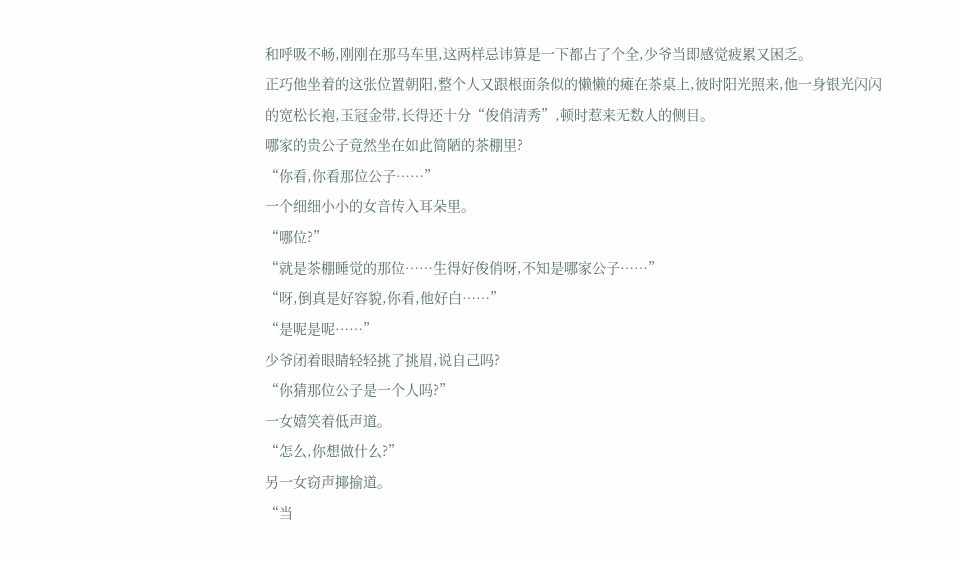和呼吸不畅,刚刚在那马车里,这两样忌讳算是一下都占了个全,少爷当即感觉疲累又困乏。
正巧他坐着的这张位置朝阳,整个人又跟根面条似的懒懒的瘫在茶桌上,彼时阳光照来,他一身银光闪闪的宽松长袍,玉冠金带,长得还十分“俊俏清秀”,顿时惹来无数人的侧目。
哪家的贵公子竟然坐在如此简陋的茶棚里?
“你看,你看那位公子……”
一个细细小小的女音传入耳朵里。
“哪位?”
“就是茶棚睡觉的那位……生得好俊俏呀,不知是哪家公子……”
“呀,倒真是好容貌,你看,他好白……”
“是呢是呢……”
少爷闭着眼睛轻轻挑了挑眉,说自己吗?
“你猜那位公子是一个人吗?”
一女嬉笑着低声道。
“怎么,你想做什么?”
另一女窃声揶揄道。
“当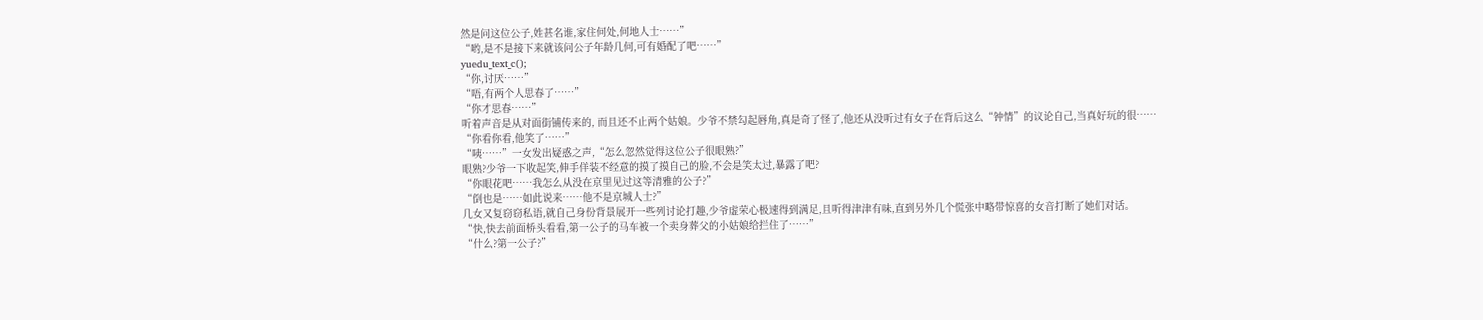然是问这位公子,姓甚名谁,家住何处,何地人士……”
“哟,是不是接下来就该问公子年龄几何,可有婚配了吧……”
yuedu_text_c();
“你,讨厌……”
“唔,有两个人思春了……”
“你才思春……”
听着声音是从对面街铺传来的, 而且还不止两个姑娘。少爷不禁勾起唇角,真是奇了怪了,他还从没听过有女子在背后这么“钟情”的议论自己,当真好玩的很……
“你看你看,他笑了……”
“咦……”一女发出疑惑之声,“怎么忽然觉得这位公子很眼熟?”
眼熟?少爷一下收起笑,伸手佯装不经意的摸了摸自己的脸,不会是笑太过,暴露了吧?
“你眼花吧……我怎么从没在京里见过这等清雅的公子?”
“倒也是……如此说来……他不是京城人士?”
几女又复窃窃私语,就自己身份背景展开一些列讨论打趣,少爷虚荣心极速得到满足,且听得津津有味,直到另外几个慌张中略带惊喜的女音打断了她们对话。
“快,快去前面桥头看看,第一公子的马车被一个卖身葬父的小姑娘给拦住了……”
“什么?第一公子?”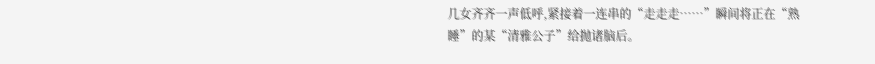几女齐齐一声低呼,紧接着一连串的“走走走……”瞬间将正在“熟睡”的某“清雅公子”给抛诸脑后。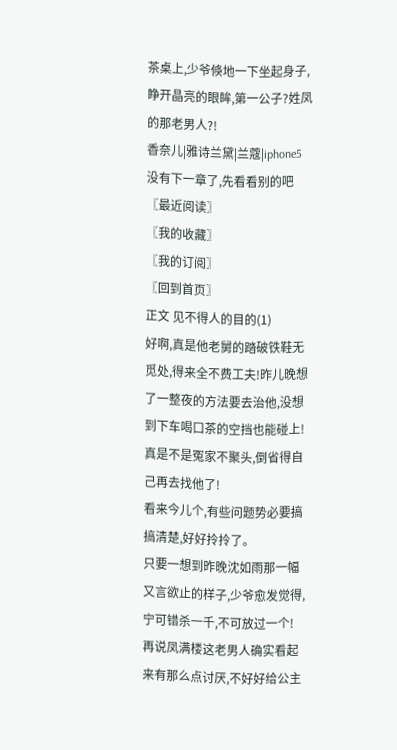茶桌上,少爷倏地一下坐起身子,睁开晶亮的眼眸,第一公子?姓凤的那老男人?!
香奈儿|雅诗兰黛|兰蔻|iphone5
没有下一章了,先看看别的吧
〖最近阅读〗
〖我的收藏〗
〖我的订阅〗
〖回到首页〗
正文 见不得人的目的(1)
好啊,真是他老舅的踏破铁鞋无觅处,得来全不费工夫!昨儿晚想了一整夜的方法要去治他,没想到下车喝口茶的空挡也能碰上!真是不是冤家不聚头,倒省得自己再去找他了!
看来今儿个,有些问题势必要搞搞清楚,好好拎拎了。
只要一想到昨晚沈如雨那一幅又言欲止的样子,少爷愈发觉得,宁可错杀一千,不可放过一个!
再说凤满楼这老男人确实看起来有那么点讨厌,不好好给公主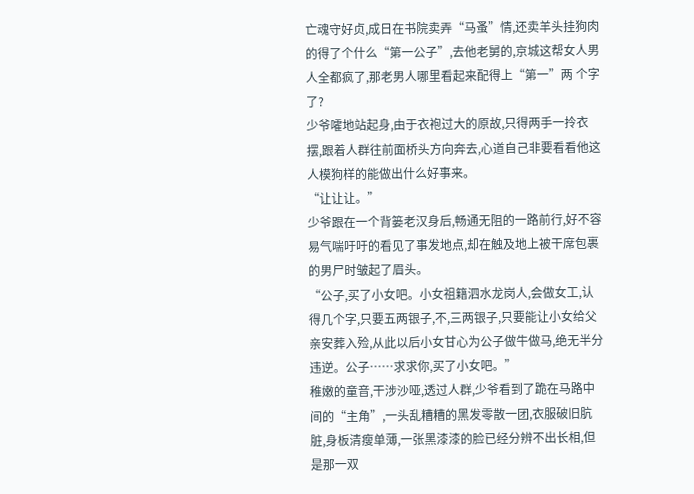亡魂守好贞,成日在书院卖弄“马蚤”情,还卖羊头挂狗肉的得了个什么“第一公子”,去他老舅的,京城这帮女人男人全都疯了,那老男人哪里看起来配得上“第一”两 个字了?
少爷嚯地站起身,由于衣袍过大的原故,只得两手一拎衣摆,跟着人群往前面桥头方向奔去,心道自己非要看看他这人模狗样的能做出什么好事来。
“让让让。”
少爷跟在一个背篓老汉身后,畅通无阻的一路前行,好不容易气喘吁吁的看见了事发地点,却在触及地上被干席包裹的男尸时皱起了眉头。
“公子,买了小女吧。小女祖籍泗水龙岗人,会做女工,认得几个字,只要五两银子,不,三两银子,只要能让小女给父亲安葬入殓,从此以后小女甘心为公子做牛做马,绝无半分违逆。公子……求求你,买了小女吧。”
稚嫩的童音,干涉沙哑,透过人群,少爷看到了跪在马路中间的“主角”,一头乱糟糟的黑发零散一团,衣服破旧肮脏,身板清瘦单薄,一张黑漆漆的脸已经分辨不出长相,但是那一双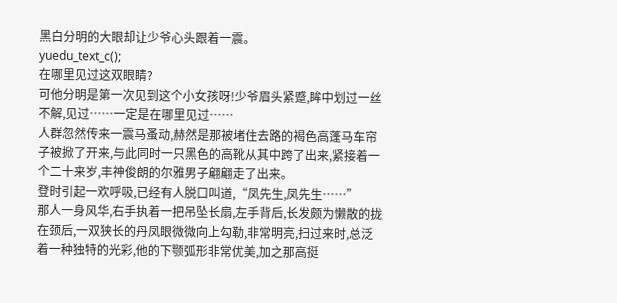黑白分明的大眼却让少爷心头跟着一震。
yuedu_text_c();
在哪里见过这双眼睛?
可他分明是第一次见到这个小女孩呀!少爷眉头紧蹙,眸中划过一丝不解,见过……一定是在哪里见过……
人群忽然传来一震马蚤动,赫然是那被堵住去路的褐色高蓬马车帘子被掀了开来,与此同时一只黑色的高靴从其中跨了出来,紧接着一个二十来岁,丰神俊朗的尔雅男子翩翩走了出来。
登时引起一欢呼吸,已经有人脱口叫道,“凤先生,凤先生……”
那人一身风华,右手执着一把吊坠长扇,左手背后,长发颇为懒散的拢在颈后,一双狭长的丹凤眼微微向上勾勒,非常明亮,扫过来时,总泛着一种独特的光彩,他的下颚弧形非常优美,加之那高挺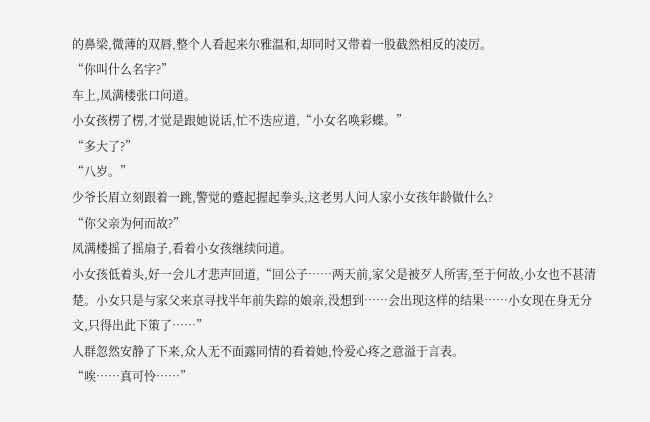的鼻梁,微薄的双唇,整个人看起来尔雅温和,却同时又带着一股截然相反的凌厉。
“你叫什么名字?”
车上,凤满楼张口问道。
小女孩楞了楞,才觉是跟她说话,忙不迭应道,“小女名唤彩蝶。”
“多大了?”
“八岁。”
少爷长眉立刻跟着一跳,警觉的蹙起握起拳头,这老男人问人家小女孩年龄做什么?
“你父亲为何而故?”
凤满楼摇了摇扇子,看着小女孩继续问道。
小女孩低着头,好一会儿才悲声回道,“回公子……两天前,家父是被歹人所害,至于何故,小女也不甚清楚。小女只是与家父来京寻找半年前失踪的娘亲,没想到……会出现这样的结果……小女现在身无分文,只得出此下策了……”
人群忽然安静了下来,众人无不面露同情的看着她,怜爱心疼之意溢于言表。
“唉……真可怜……”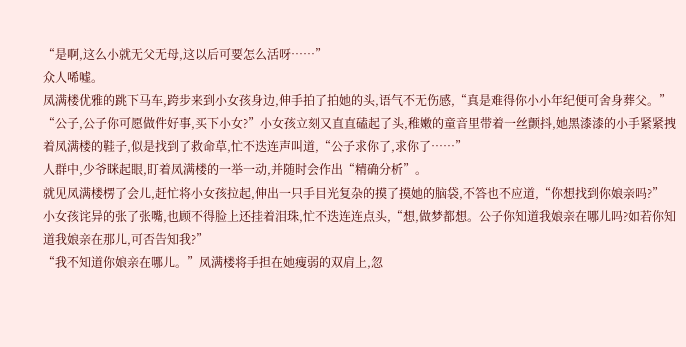“是啊,这么小就无父无母,这以后可要怎么活呀……”
众人唏嘘。
凤满楼优雅的跳下马车,跨步来到小女孩身边,伸手拍了拍她的头,语气不无伤感,“真是难得你小小年纪便可舍身葬父。”
“公子,公子你可愿做件好事,买下小女?”小女孩立刻又直直磕起了头,稚嫩的童音里带着一丝颤抖,她黑漆漆的小手紧紧拽着凤满楼的鞋子,似是找到了救命草,忙不迭连声叫道,“公子求你了,求你了……”
人群中,少爷眯起眼,盯着凤满楼的一举一动,并随时会作出“精确分析”。
就见凤满楼楞了会儿,赶忙将小女孩拉起,伸出一只手目光复杂的摸了摸她的脑袋,不答也不应道,“你想找到你娘亲吗?”
小女孩诧异的张了张嘴,也顾不得脸上还挂着泪珠,忙不迭连连点头,“想,做梦都想。公子你知道我娘亲在哪儿吗?如若你知道我娘亲在那儿,可否告知我?”
“我不知道你娘亲在哪儿。”凤满楼将手担在她瘦弱的双肩上,忽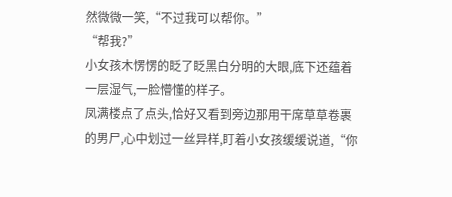然微微一笑,“不过我可以帮你。”
“帮我?”
小女孩木愣愣的眨了眨黑白分明的大眼,底下还蕴着一层湿气,一脸懵懂的样子。
凤满楼点了点头,恰好又看到旁边那用干席草草卷裹的男尸,心中划过一丝异样,盯着小女孩缓缓说道,“你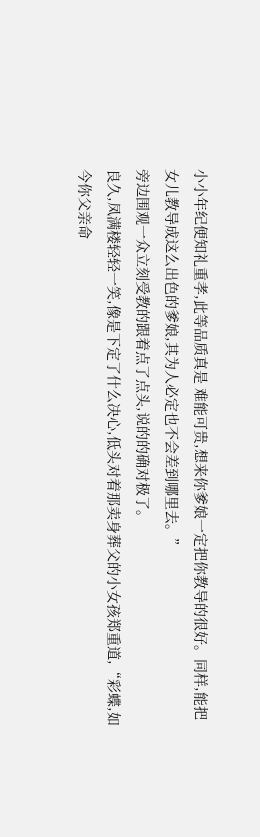小小年纪便知礼重孝,此等品质真是 难能可贵,想来你爹娘一定把你教导的很好。同样,能把女儿教导成这么出色的爹娘,其为人必定也不会差到哪里去。”
旁边围观一众立刻受教的跟着点了点头,说的的确对极了。
良久,凤满楼轻轻一笑,像是下定了什么决心,低头对着那卖身葬父的小女孩郑重道,“彩蝶,如今你父亲命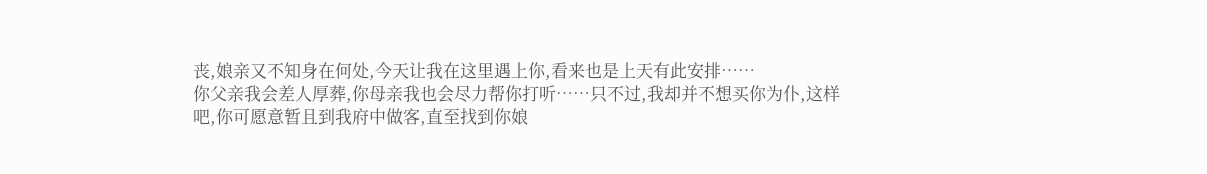丧,娘亲又不知身在何处,今天让我在这里遇上你,看来也是上天有此安排……
你父亲我会差人厚葬,你母亲我也会尽力帮你打听……只不过,我却并不想买你为仆,这样吧,你可愿意暂且到我府中做客,直至找到你娘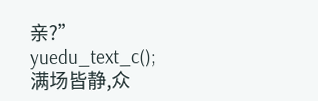亲?”
yuedu_text_c();
满场皆静,众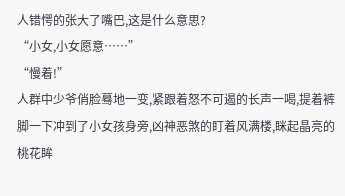人错愕的张大了嘴巴,这是什么意思?
“小女,小女愿意……”
“慢着!”
人群中少爷俏脸蓦地一变,紧跟着怒不可遏的长声一喝,提着裤脚一下冲到了小女孩身旁,凶神恶煞的盯着风满楼,眯起晶亮的桃花眸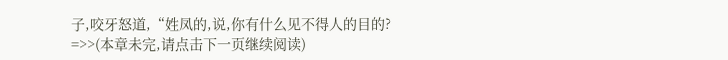子,咬牙怒道,“姓凤的,说,你有什么见不得人的目的?
=>>(本章未完,请点击下一页继续阅读)